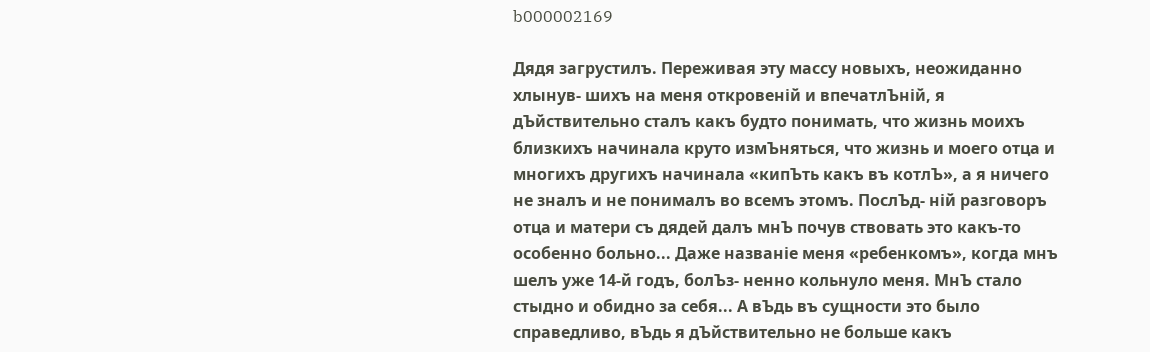b000002169

Дядя загрустилъ. Переживая эту массу новыхъ, неожиданно хлынув- шихъ на меня откровеній и впечатлЪній, я дЪйствительно сталъ какъ будто понимать, что жизнь моихъ близкихъ начинала круто измЪняться, что жизнь и моего отца и многихъ другихъ начинала «кипЪть какъ въ котлЪ», а я ничего не зналъ и не понималъ во всемъ этомъ. ПослЪд- ній разговоръ отца и матери съ дядей далъ мнЪ почув ствовать это какъ-то особенно больно... Даже названіе меня «ребенкомъ», когда мнъ шелъ уже 14-й годъ, болЪз- ненно кольнуло меня. МнЪ стало стыдно и обидно за себя... А вЪдь въ сущности это было справедливо, вЪдь я дЪйствительно не больше какъ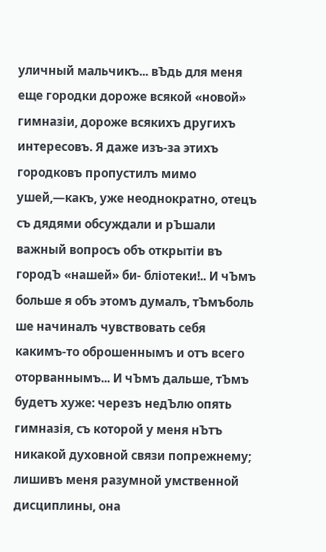уличный мальчикъ... вЪдь для меня еще городки дороже всякой «новой» гимназіи, дороже всякихъ другихъ интересовъ. Я даже изъ-за этихъ городковъ пропустилъ мимо ушей,—какъ, уже неоднократно, отецъ съ дядями обсуждали и рЪшали важный вопросъ объ открытіи въ городЪ «нашей» би- бліотеки!.. И чЪмъ больше я объ этомъ думалъ, тЪмъболь ше начиналъ чувствовать себя какимъ-то оброшеннымъ и отъ всего оторваннымъ... И чЪмъ дальше, тЪмъ будетъ хуже: черезъ недЪлю опять гимназія, съ которой у меня нЪтъ никакой духовной связи попрежнему; лишивъ меня разумной умственной дисциплины, она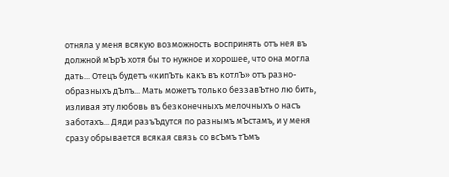отняла у меня всякую возможность воспринять отъ нея въ должной мЪрЪ хотя бы то нужное и хорошее, что она могла дать... Отецъ будетъ «кипЪть какъ въ котлЪ» отъ разно- образныхъ дЪлъ... Мать можетъ только беззавЪтно лю бить, изливая эту любовь въ безконечныхъ мелочныхъ о насъ заботахъ... Дяди разъЪдутся по разнымъ мЪстамъ, и у меня сразу обрывается всякая связь со всЪмъ тЪмъ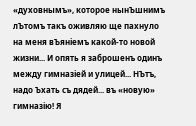«духовнымъ», которое нынЪшнимъ лЪтомъ такъ оживляю ще пахнуло на меня вЪяніемъ какой-то новой жизни... И опять я заброшенъ одинъ между гимназіей и улицей... НЪтъ, надо Ъхать съ дядей... въ «новую» гимназію! Я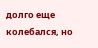долго еще колебался, но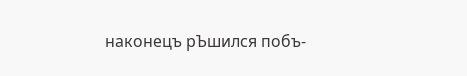наконецъ рЪшился побъ-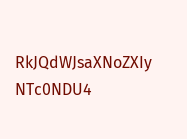RkJQdWJsaXNoZXIy NTc0NDU4